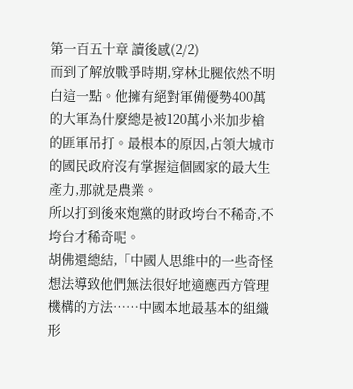第一百五十章 讀後感(2/2)
而到了解放戰爭時期,穿林北腿依然不明白這一點。他擁有絕對軍備優勢400萬的大軍為什麼總是被120萬小米加步槍的匪軍吊打。最根本的原因,占領大城市的國民政府沒有掌握這個國家的最大生產力,那就是農業。
所以打到後來炮黨的財政垮台不稀奇,不垮台才稀奇呢。
胡佛還總結,「中國人思維中的一些奇怪想法導致他們無法很好地適應西方管理機構的方法……中國本地最基本的組織形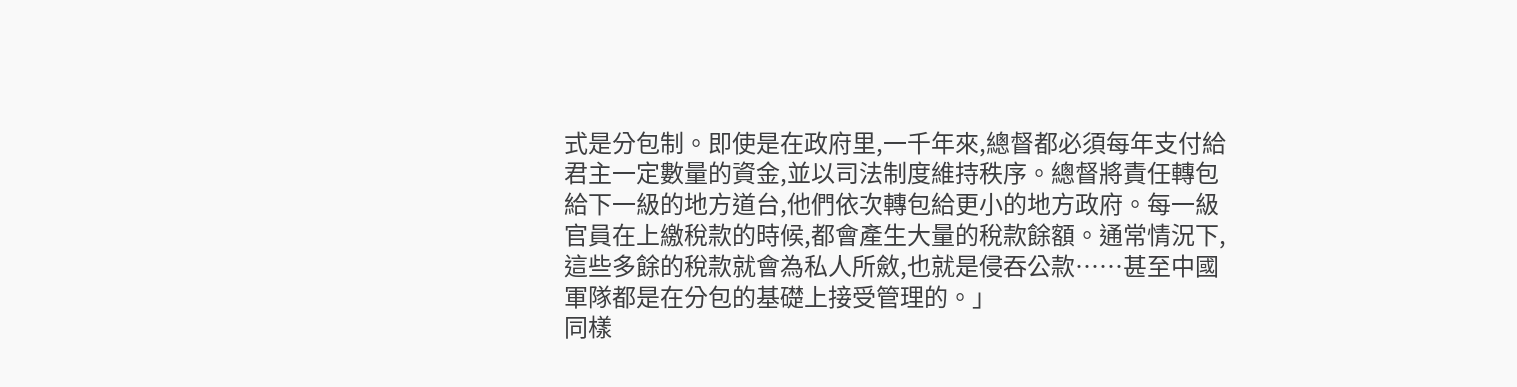式是分包制。即使是在政府里,一千年來,總督都必須每年支付給君主一定數量的資金,並以司法制度維持秩序。總督將責任轉包給下一級的地方道台,他們依次轉包給更小的地方政府。每一級官員在上繳稅款的時候,都會產生大量的稅款餘額。通常情況下,這些多餘的稅款就會為私人所斂,也就是侵吞公款……甚至中國軍隊都是在分包的基礎上接受管理的。」
同樣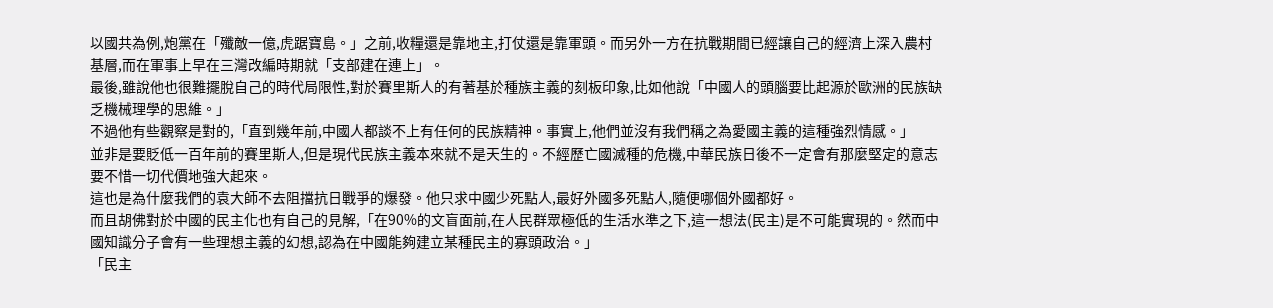以國共為例,炮黨在「殲敵一億,虎踞寶島。」之前,收糧還是靠地主,打仗還是靠軍頭。而另外一方在抗戰期間已經讓自己的經濟上深入農村基層,而在軍事上早在三灣改編時期就「支部建在連上」。
最後,雖說他也很難擺脫自己的時代局限性,對於賽里斯人的有著基於種族主義的刻板印象,比如他說「中國人的頭腦要比起源於歐洲的民族缺乏機械理學的思維。」
不過他有些觀察是對的,「直到幾年前,中國人都談不上有任何的民族精神。事實上,他們並沒有我們稱之為愛國主義的這種強烈情感。」
並非是要貶低一百年前的賽里斯人,但是現代民族主義本來就不是天生的。不經歷亡國滅種的危機,中華民族日後不一定會有那麼堅定的意志要不惜一切代價地強大起來。
這也是為什麼我們的袁大師不去阻擋抗日戰爭的爆發。他只求中國少死點人,最好外國多死點人,隨便哪個外國都好。
而且胡佛對於中國的民主化也有自己的見解,「在90%的文盲面前,在人民群眾極低的生活水準之下,這一想法(民主)是不可能實現的。然而中國知識分子會有一些理想主義的幻想,認為在中國能夠建立某種民主的寡頭政治。」
「民主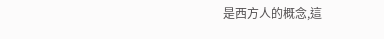是西方人的概念,這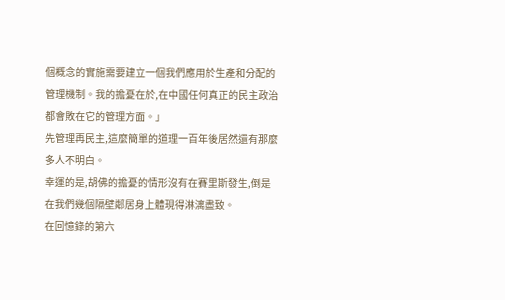個概念的實施需要建立一個我們應用於生產和分配的管理機制。我的擔憂在於,在中國任何真正的民主政治都會敗在它的管理方面。」
先管理再民主,這麼簡單的道理一百年後居然還有那麼多人不明白。
幸運的是,胡佛的擔憂的情形沒有在賽里斯發生,倒是在我們幾個隔壁鄰居身上體現得淋漓盡致。
在回憶錄的第六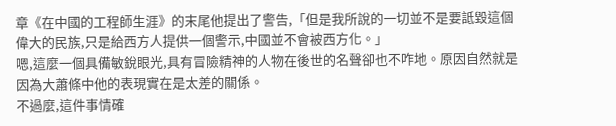章《在中國的工程師生涯》的末尾他提出了警告,「但是我所說的一切並不是要詆毀這個偉大的民族,只是給西方人提供一個警示,中國並不會被西方化。」
嗯,這麼一個具備敏銳眼光,具有冒險精神的人物在後世的名聲卻也不咋地。原因自然就是因為大蕭條中他的表現實在是太差的關係。
不過麼,這件事情確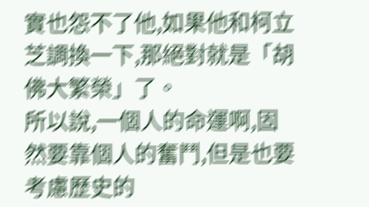實也怨不了他,如果他和柯立芝調換一下,那絕對就是「胡佛大繁榮」了。
所以說,一個人的命運啊,固然要靠個人的奮鬥,但是也要考慮歷史的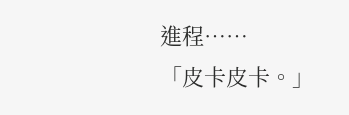進程……
「皮卡皮卡。」